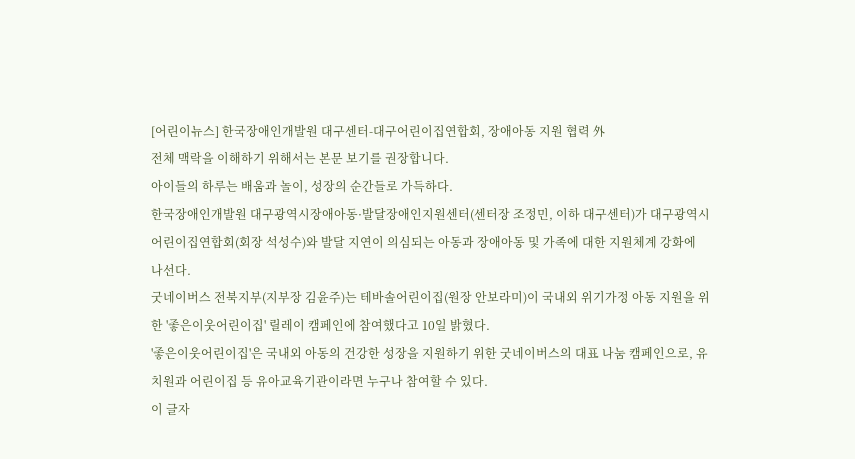[어린이뉴스] 한국장애인개발원 대구센터-대구어린이집연합회, 장애아동 지원 협력 外
전체 맥락을 이해하기 위해서는 본문 보기를 권장합니다.
아이들의 하루는 배움과 놀이, 성장의 순간들로 가득하다.
한국장애인개발원 대구광역시장애아동·발달장애인지원센터(센터장 조정민, 이하 대구센터)가 대구광역시어린이집연합회(회장 석성수)와 발달 지연이 의심되는 아동과 장애아동 및 가족에 대한 지원체계 강화에 나선다.
굿네이버스 전북지부(지부장 김윤주)는 테바솔어린이집(원장 안보라미)이 국내외 위기가정 아동 지원을 위한 '좋은이웃어린이집' 릴레이 캠페인에 참여했다고 10일 밝혔다.
'좋은이웃어린이집'은 국내외 아동의 건강한 성장을 지원하기 위한 굿네이버스의 대표 나눔 캠페인으로, 유치원과 어린이집 등 유아교육기관이라면 누구나 참여할 수 있다.
이 글자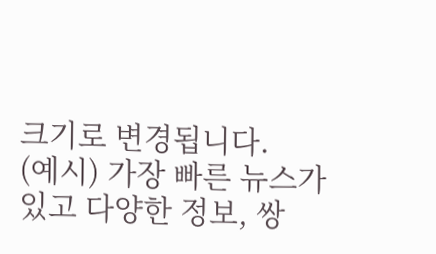크기로 변경됩니다.
(예시) 가장 빠른 뉴스가 있고 다양한 정보, 쌍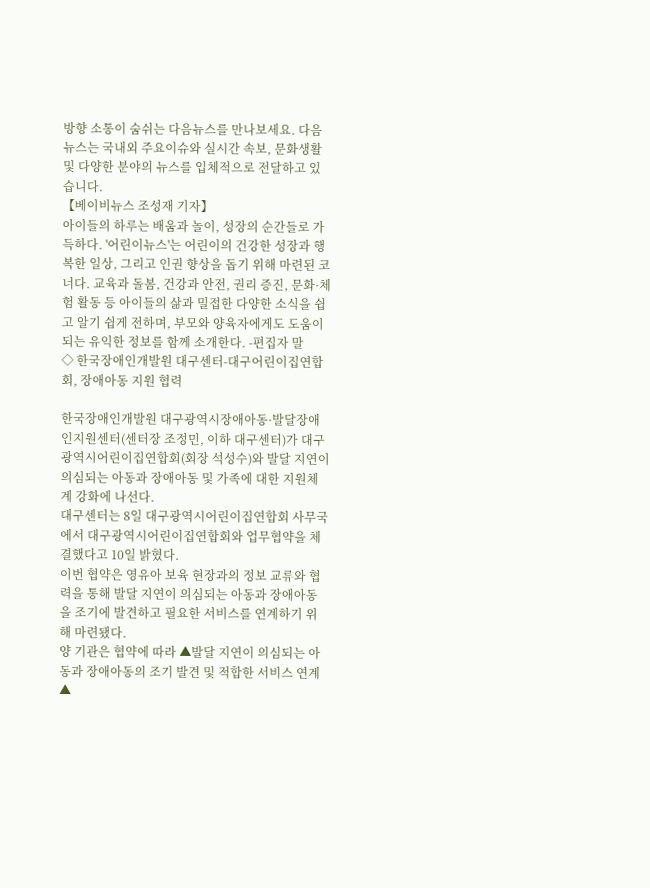방향 소통이 숨쉬는 다음뉴스를 만나보세요. 다음뉴스는 국내외 주요이슈와 실시간 속보, 문화생활 및 다양한 분야의 뉴스를 입체적으로 전달하고 있습니다.
【베이비뉴스 조성재 기자】
아이들의 하루는 배움과 놀이, 성장의 순간들로 가득하다. '어린이뉴스'는 어린이의 건강한 성장과 행복한 일상, 그리고 인권 향상을 돕기 위해 마련된 코너다. 교육과 돌봄, 건강과 안전, 권리 증진, 문화·체험 활동 등 아이들의 삶과 밀접한 다양한 소식을 쉽고 알기 쉽게 전하며, 부모와 양육자에게도 도움이 되는 유익한 정보를 함께 소개한다. -편집자 말
◇ 한국장애인개발원 대구센터-대구어린이집연합회, 장애아동 지원 협력

한국장애인개발원 대구광역시장애아동·발달장애인지원센터(센터장 조정민, 이하 대구센터)가 대구광역시어린이집연합회(회장 석성수)와 발달 지연이 의심되는 아동과 장애아동 및 가족에 대한 지원체계 강화에 나선다.
대구센터는 8일 대구광역시어린이집연합회 사무국에서 대구광역시어린이집연합회와 업무협약을 체결했다고 10일 밝혔다.
이번 협약은 영유아 보육 현장과의 정보 교류와 협력을 통해 발달 지연이 의심되는 아동과 장애아동을 조기에 발견하고 필요한 서비스를 연계하기 위해 마련됐다.
양 기관은 협약에 따라 ▲발달 지연이 의심되는 아동과 장애아동의 조기 발견 및 적합한 서비스 연계 ▲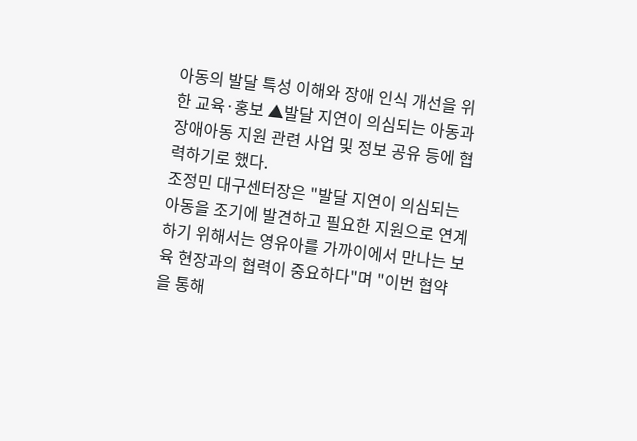아동의 발달 특성 이해와 장애 인식 개선을 위한 교육·홍보 ▲발달 지연이 의심되는 아동과 장애아동 지원 관련 사업 및 정보 공유 등에 협력하기로 했다.
조정민 대구센터장은 "발달 지연이 의심되는 아동을 조기에 발견하고 필요한 지원으로 연계하기 위해서는 영유아를 가까이에서 만나는 보육 현장과의 협력이 중요하다"며 "이번 협약을 통해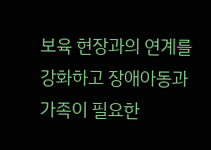보육 현장과의 연계를 강화하고 장애아동과 가족이 필요한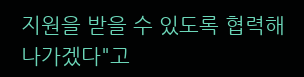지원을 받을 수 있도록 협력해 나가겠다"고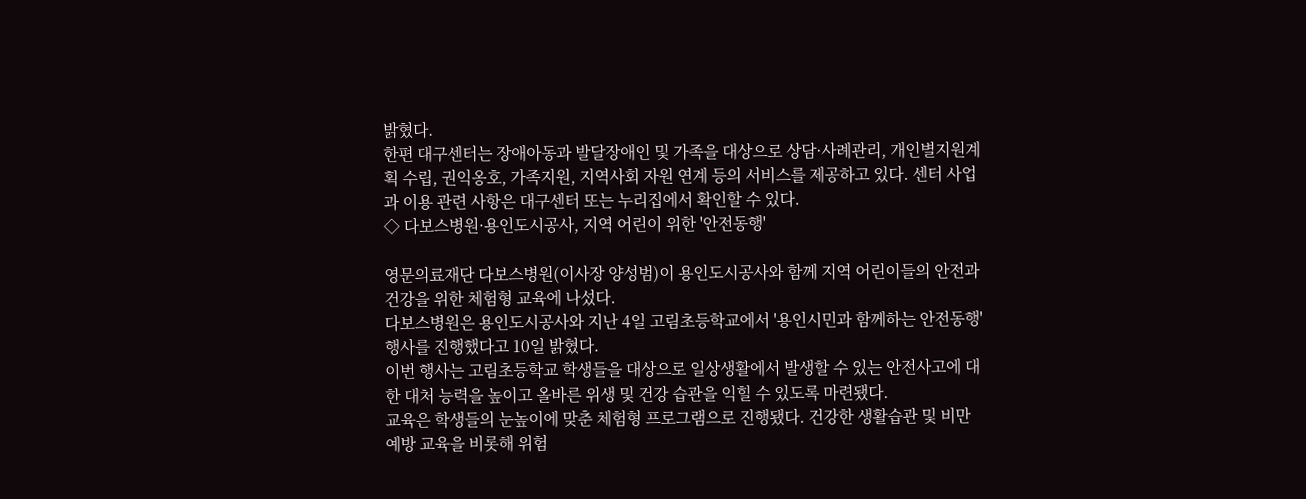밝혔다.
한편 대구센터는 장애아동과 발달장애인 및 가족을 대상으로 상담·사례관리, 개인별지원계획 수립, 권익옹호, 가족지원, 지역사회 자원 연계 등의 서비스를 제공하고 있다. 센터 사업과 이용 관련 사항은 대구센터 또는 누리집에서 확인할 수 있다.
◇ 다보스병원·용인도시공사, 지역 어린이 위한 '안전동행'

영문의료재단 다보스병원(이사장 양성범)이 용인도시공사와 함께 지역 어린이들의 안전과 건강을 위한 체험형 교육에 나섰다.
다보스병원은 용인도시공사와 지난 4일 고림초등학교에서 '용인시민과 함께하는 안전동행' 행사를 진행했다고 10일 밝혔다.
이번 행사는 고림초등학교 학생들을 대상으로 일상생활에서 발생할 수 있는 안전사고에 대한 대처 능력을 높이고 올바른 위생 및 건강 습관을 익힐 수 있도록 마련됐다.
교육은 학생들의 눈높이에 맞춘 체험형 프로그램으로 진행됐다. 건강한 생활습관 및 비만 예방 교육을 비롯해 위험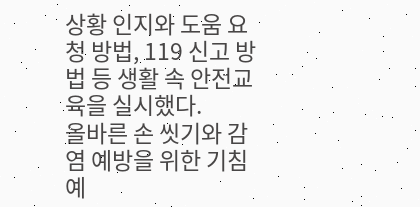상황 인지와 도움 요청 방법, 119 신고 방법 등 생활 속 안전교육을 실시했다.
올바른 손 씻기와 감염 예방을 위한 기침 예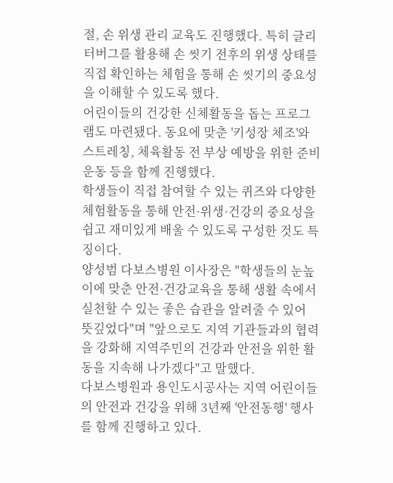절, 손 위생 관리 교육도 진행했다. 특히 글리터버그를 활용해 손 씻기 전후의 위생 상태를 직접 확인하는 체험을 통해 손 씻기의 중요성을 이해할 수 있도록 했다.
어린이들의 건강한 신체활동을 돕는 프로그램도 마련됐다. 동요에 맞춘 '키성장 체조'와 스트레칭, 체육활동 전 부상 예방을 위한 준비운동 등을 함께 진행했다.
학생들이 직접 참여할 수 있는 퀴즈와 다양한 체험활동을 통해 안전·위생·건강의 중요성을 쉽고 재미있게 배울 수 있도록 구성한 것도 특징이다.
양성범 다보스병원 이사장은 "학생들의 눈높이에 맞춘 안전·건강교육을 통해 생활 속에서 실천할 수 있는 좋은 습관을 알려줄 수 있어 뜻깊었다"며 "앞으로도 지역 기관들과의 협력을 강화해 지역주민의 건강과 안전을 위한 활동을 지속해 나가겠다"고 말했다.
다보스병원과 용인도시공사는 지역 어린이들의 안전과 건강을 위해 3년째 '안전동행' 행사를 함께 진행하고 있다.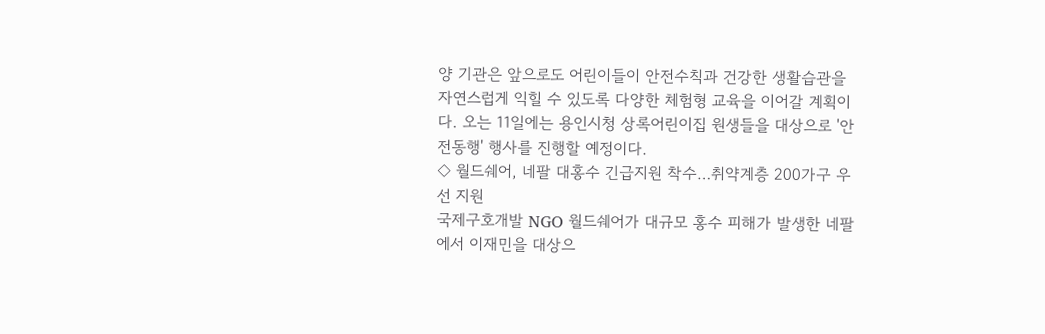양 기관은 앞으로도 어린이들이 안전수칙과 건강한 생활습관을 자연스럽게 익힐 수 있도록 다양한 체험형 교육을 이어갈 계획이다. 오는 11일에는 용인시청 상록어린이집 원생들을 대상으로 '안전동행' 행사를 진행할 예정이다.
◇ 월드쉐어, 네팔 대홍수 긴급지원 착수…취약계층 200가구 우선 지원
국제구호개발 NGO 월드쉐어가 대규모 홍수 피해가 발생한 네팔에서 이재민을 대상으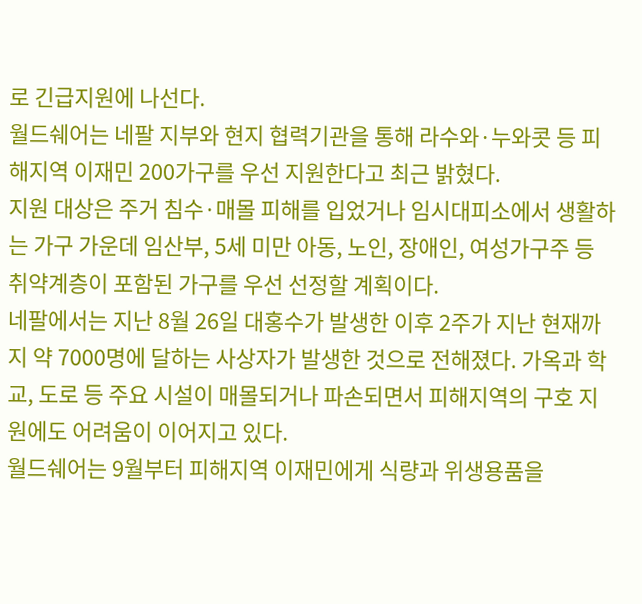로 긴급지원에 나선다.
월드쉐어는 네팔 지부와 현지 협력기관을 통해 라수와·누와콧 등 피해지역 이재민 200가구를 우선 지원한다고 최근 밝혔다.
지원 대상은 주거 침수·매몰 피해를 입었거나 임시대피소에서 생활하는 가구 가운데 임산부, 5세 미만 아동, 노인, 장애인, 여성가구주 등 취약계층이 포함된 가구를 우선 선정할 계획이다.
네팔에서는 지난 8월 26일 대홍수가 발생한 이후 2주가 지난 현재까지 약 7000명에 달하는 사상자가 발생한 것으로 전해졌다. 가옥과 학교, 도로 등 주요 시설이 매몰되거나 파손되면서 피해지역의 구호 지원에도 어려움이 이어지고 있다.
월드쉐어는 9월부터 피해지역 이재민에게 식량과 위생용품을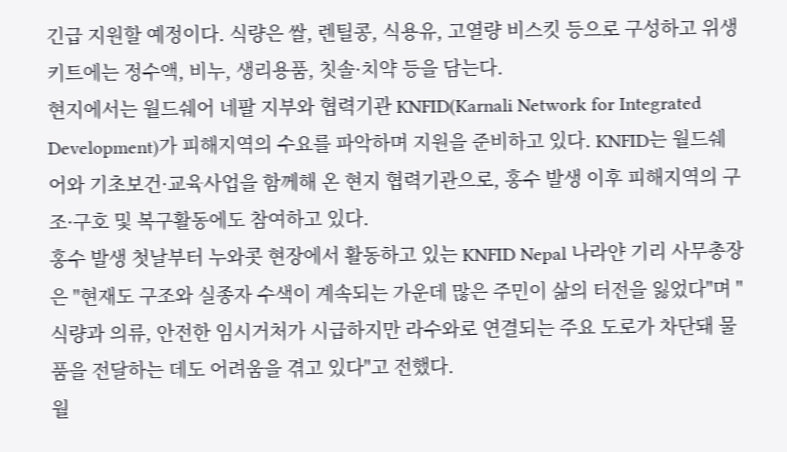긴급 지원할 예정이다. 식량은 쌀, 렌틸콩, 식용유, 고열량 비스킷 등으로 구성하고 위생키트에는 정수액, 비누, 생리용품, 칫솔·치약 등을 담는다.
현지에서는 월드쉐어 네팔 지부와 협력기관 KNFID(Karnali Network for Integrated Development)가 피해지역의 수요를 파악하며 지원을 준비하고 있다. KNFID는 월드쉐어와 기초보건·교육사업을 함께해 온 현지 협력기관으로, 홍수 발생 이후 피해지역의 구조·구호 및 복구활동에도 참여하고 있다.
홍수 발생 첫날부터 누와콧 현장에서 활동하고 있는 KNFID Nepal 나라얀 기리 사무총장은 "현재도 구조와 실종자 수색이 계속되는 가운데 많은 주민이 삶의 터전을 잃었다"며 "식량과 의류, 안전한 임시거처가 시급하지만 라수와로 연결되는 주요 도로가 차단돼 물품을 전달하는 데도 어려움을 겪고 있다"고 전했다.
월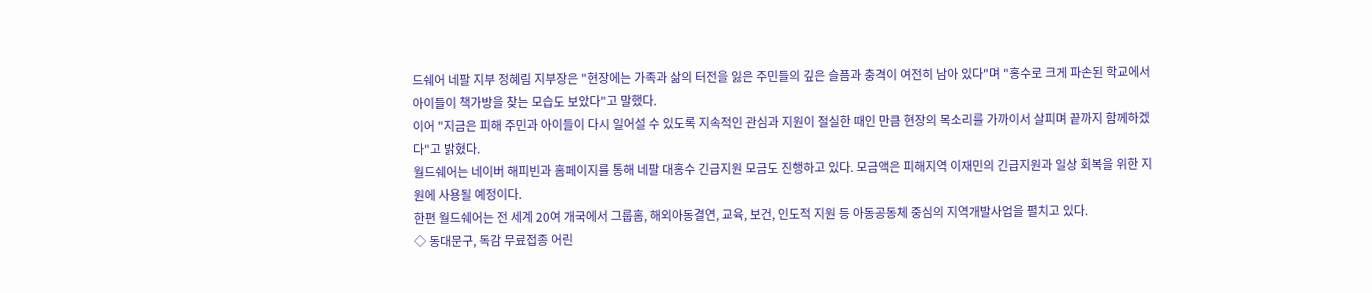드쉐어 네팔 지부 정혜림 지부장은 "현장에는 가족과 삶의 터전을 잃은 주민들의 깊은 슬픔과 충격이 여전히 남아 있다"며 "홍수로 크게 파손된 학교에서 아이들이 책가방을 찾는 모습도 보았다"고 말했다.
이어 "지금은 피해 주민과 아이들이 다시 일어설 수 있도록 지속적인 관심과 지원이 절실한 때인 만큼 현장의 목소리를 가까이서 살피며 끝까지 함께하겠다"고 밝혔다.
월드쉐어는 네이버 해피빈과 홈페이지를 통해 네팔 대홍수 긴급지원 모금도 진행하고 있다. 모금액은 피해지역 이재민의 긴급지원과 일상 회복을 위한 지원에 사용될 예정이다.
한편 월드쉐어는 전 세계 20여 개국에서 그룹홈, 해외아동결연, 교육, 보건, 인도적 지원 등 아동공동체 중심의 지역개발사업을 펼치고 있다.
◇ 동대문구, 독감 무료접종 어린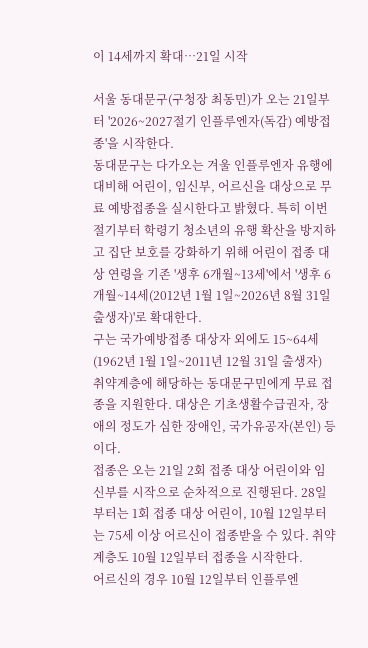이 14세까지 확대…21일 시작

서울 동대문구(구청장 최동민)가 오는 21일부터 '2026~2027절기 인플루엔자(독감) 예방접종'을 시작한다.
동대문구는 다가오는 겨울 인플루엔자 유행에 대비해 어린이, 임신부, 어르신을 대상으로 무료 예방접종을 실시한다고 밝혔다. 특히 이번 절기부터 학령기 청소년의 유행 확산을 방지하고 집단 보호를 강화하기 위해 어린이 접종 대상 연령을 기존 '생후 6개월~13세'에서 '생후 6개월~14세(2012년 1월 1일~2026년 8월 31일 출생자)'로 확대한다.
구는 국가예방접종 대상자 외에도 15~64세(1962년 1월 1일~2011년 12월 31일 출생자) 취약계층에 해당하는 동대문구민에게 무료 접종을 지원한다. 대상은 기초생활수급권자, 장애의 정도가 심한 장애인, 국가유공자(본인) 등이다.
접종은 오는 21일 2회 접종 대상 어린이와 임신부를 시작으로 순차적으로 진행된다. 28일부터는 1회 접종 대상 어린이, 10월 12일부터는 75세 이상 어르신이 접종받을 수 있다. 취약계층도 10월 12일부터 접종을 시작한다.
어르신의 경우 10월 12일부터 인플루엔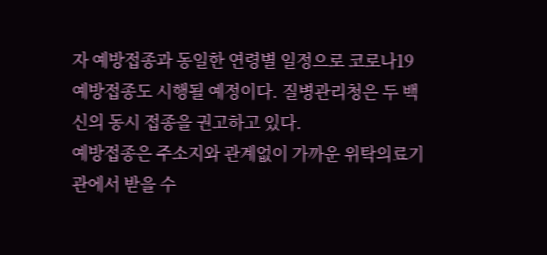자 예방접종과 동일한 연령별 일정으로 코로나19 예방접종도 시행될 예정이다. 질병관리청은 두 백신의 동시 접종을 권고하고 있다.
예방접종은 주소지와 관계없이 가까운 위탁의료기관에서 받을 수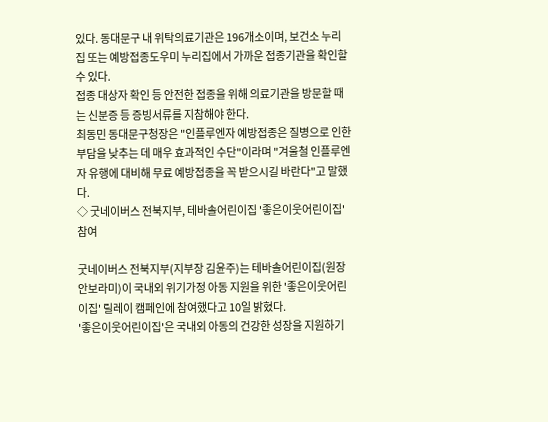있다. 동대문구 내 위탁의료기관은 196개소이며, 보건소 누리집 또는 예방접종도우미 누리집에서 가까운 접종기관을 확인할 수 있다.
접종 대상자 확인 등 안전한 접종을 위해 의료기관을 방문할 때는 신분증 등 증빙서류를 지참해야 한다.
최동민 동대문구청장은 "인플루엔자 예방접종은 질병으로 인한 부담을 낮추는 데 매우 효과적인 수단"이라며 "겨울철 인플루엔자 유행에 대비해 무료 예방접종을 꼭 받으시길 바란다"고 말했다.
◇ 굿네이버스 전북지부, 테바솔어린이집 '좋은이웃어린이집' 참여

굿네이버스 전북지부(지부장 김윤주)는 테바솔어린이집(원장 안보라미)이 국내외 위기가정 아동 지원을 위한 '좋은이웃어린이집' 릴레이 캠페인에 참여했다고 10일 밝혔다.
'좋은이웃어린이집'은 국내외 아동의 건강한 성장을 지원하기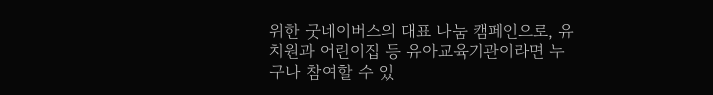위한 굿네이버스의 대표 나눔 캠페인으로, 유치원과 어린이집 등 유아교육기관이라면 누구나 참여할 수 있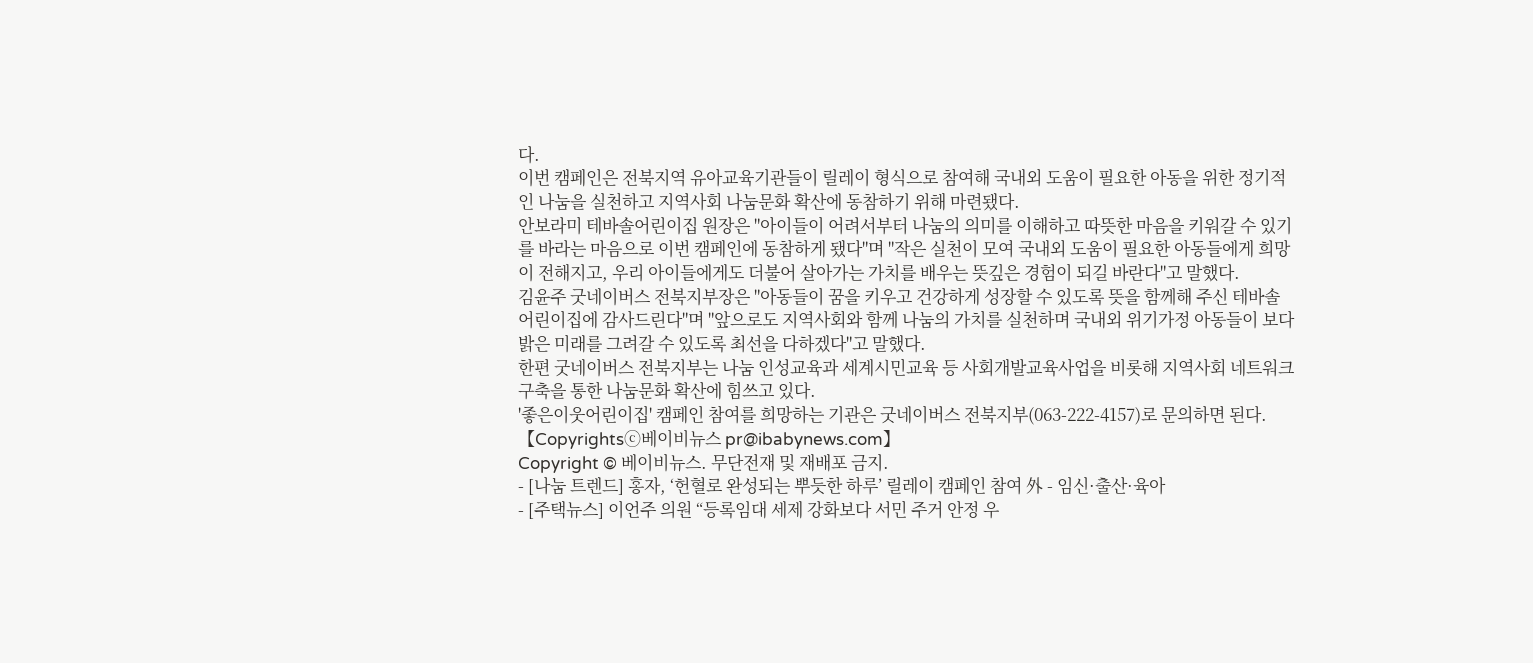다.
이번 캠페인은 전북지역 유아교육기관들이 릴레이 형식으로 참여해 국내외 도움이 필요한 아동을 위한 정기적인 나눔을 실천하고 지역사회 나눔문화 확산에 동참하기 위해 마련됐다.
안보라미 테바솔어린이집 원장은 "아이들이 어려서부터 나눔의 의미를 이해하고 따뜻한 마음을 키워갈 수 있기를 바라는 마음으로 이번 캠페인에 동참하게 됐다"며 "작은 실천이 모여 국내외 도움이 필요한 아동들에게 희망이 전해지고, 우리 아이들에게도 더불어 살아가는 가치를 배우는 뜻깊은 경험이 되길 바란다"고 말했다.
김윤주 굿네이버스 전북지부장은 "아동들이 꿈을 키우고 건강하게 성장할 수 있도록 뜻을 함께해 주신 테바솔어린이집에 감사드린다"며 "앞으로도 지역사회와 함께 나눔의 가치를 실천하며 국내외 위기가정 아동들이 보다 밝은 미래를 그려갈 수 있도록 최선을 다하겠다"고 말했다.
한편 굿네이버스 전북지부는 나눔 인성교육과 세계시민교육 등 사회개발교육사업을 비롯해 지역사회 네트워크 구축을 통한 나눔문화 확산에 힘쓰고 있다.
'좋은이웃어린이집' 캠페인 참여를 희망하는 기관은 굿네이버스 전북지부(063-222-4157)로 문의하면 된다.
【Copyrightsⓒ베이비뉴스 pr@ibabynews.com】
Copyright © 베이비뉴스. 무단전재 및 재배포 금지.
- [나눔 트렌드] 홍자, ‘헌혈로 완성되는 뿌듯한 하루’ 릴레이 캠페인 참여 外 - 임신·출산·육아
- [주택뉴스] 이언주 의원 “등록임대 세제 강화보다 서민 주거 안정 우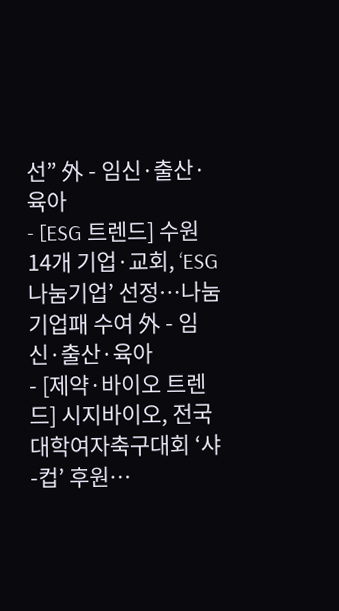선” 外 - 임신·출산·육아
- [ESG 트렌드] 수원 14개 기업·교회, ‘ESG 나눔기업’ 선정…나눔기업패 수여 外 - 임신·출산·육아
- [제약·바이오 트렌드] 시지바이오, 전국 대학여자축구대회 ‘샤-컵’ 후원…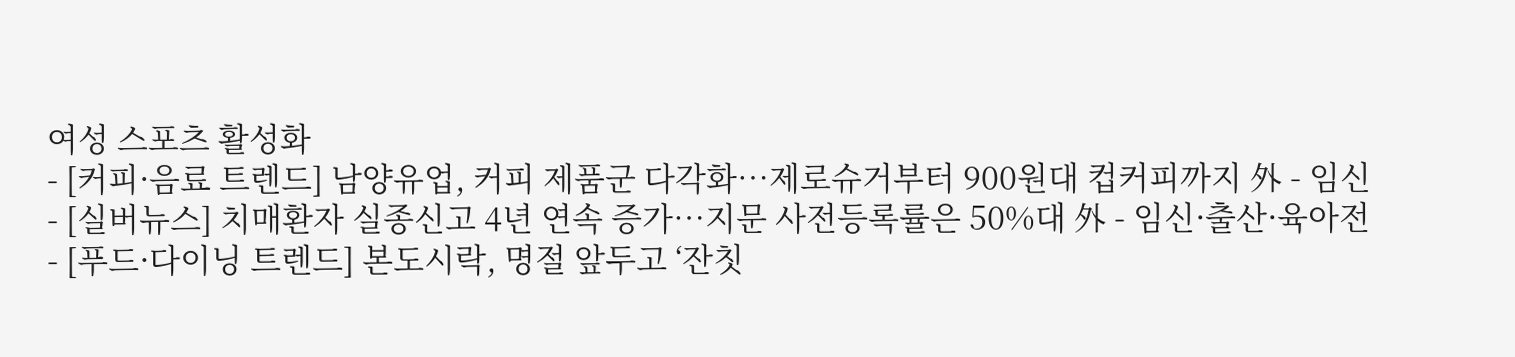여성 스포츠 활성화
- [커피·음료 트렌드] 남양유업, 커피 제품군 다각화…제로슈거부터 900원대 컵커피까지 外 - 임신
- [실버뉴스] 치매환자 실종신고 4년 연속 증가…지문 사전등록률은 50%대 外 - 임신·출산·육아전
- [푸드·다이닝 트렌드] 본도시락, 명절 앞두고 ‘잔칫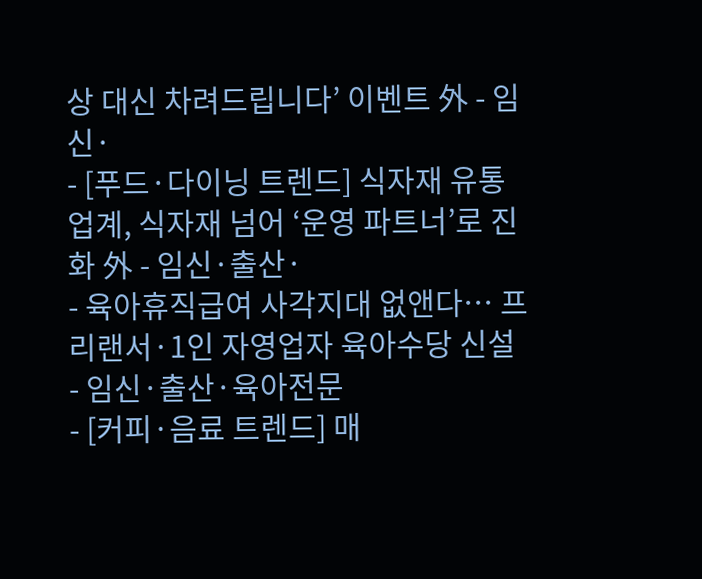상 대신 차려드립니다’ 이벤트 外 - 임신·
- [푸드·다이닝 트렌드] 식자재 유통업계, 식자재 넘어 ‘운영 파트너’로 진화 外 - 임신·출산·
- 육아휴직급여 사각지대 없앤다… 프리랜서·1인 자영업자 육아수당 신설 - 임신·출산·육아전문
- [커피·음료 트렌드] 매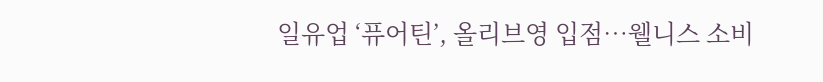일유업 ‘퓨어틴’, 올리브영 입점…웰니스 소비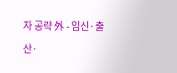자 공략 外 - 임신·출산·